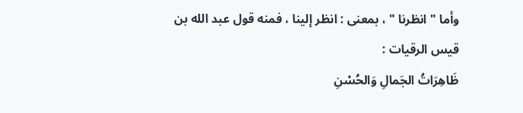وأما " انظرنا " ، بمعنى : انظر إلينا ، فمنه قول عبد الله بن قيس الرقيات :
ظَاهِرَاتُ الجَمالِ وَالحُسْنِ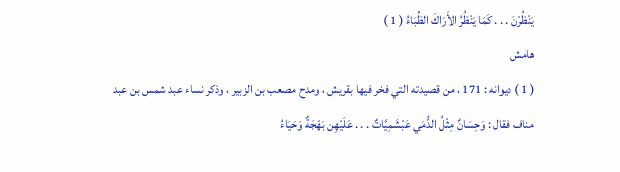يَنْظُرْنَ . . . كَمَا يَنْظُرُ الأَرَاكَ الظِّبَاءُ ( 1 )
هامش
( 1 ) ديوانه : 171 ، من قصيدته التي فخر فيها بقريش ، ومدح مصعب بن الزبير ، وذكر نساء عبد شمس بن عبد مناف فقال : وَحِسَانٌ مِثْلُ الدُّمَي عَبْشَمِيَّاتٌ . . . عَلَيْهِن بَهْجَةٌ وَحَيَاءُ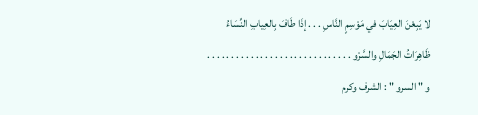لا يَبِعْنَ العِيَابَ في مَوْسِمٍ النَّاسِ . . . إذَا طَافَ بِالعِيابِ النِّسَاءُ
ظَاهِرَاتُ الجَمَالِ والسَّرْو . . . . . . . . . . . . . . . . . . . . . . . . . . . . . .
و " السرو " : الشرف وكرم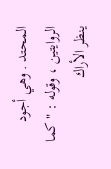المحتد . وهي أجود الروايتين ، وقوله : " كما ينظر الأراك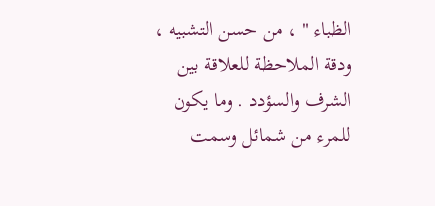الظباء " ، من حسن التشبيه ، ودقة الملاحظة للعلاقة بين الشرف والسؤدد . وما يكون للمرء من شمائل وسمت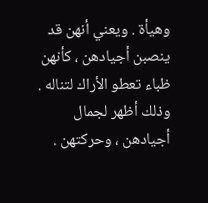وهيأة . ويعني أنهن قد ينصبن أجيادهن ، كأنهن ظباء تعطو الأراك لتناله . وذلك أظهر لجمال أجيادهن ، وحركتهن .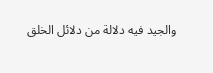والجيد فيه دلالة من دلائل الخلق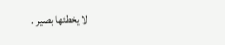لا يخطئها بصير .